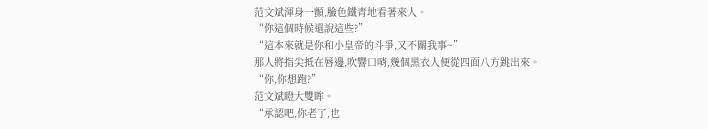范文斌渾身一顫,臉色鐵青地看著來人。
“你這個時候還說這些?”
“這本來就是你和小皇帝的斗爭,又不關我事~”
那人將指尖抵在唇邊,吹響口哨,幾個黑衣人便從四面八方跳出來。
“你,你想跑?”
范文斌瞪大雙眸。
“承認吧,你老了,也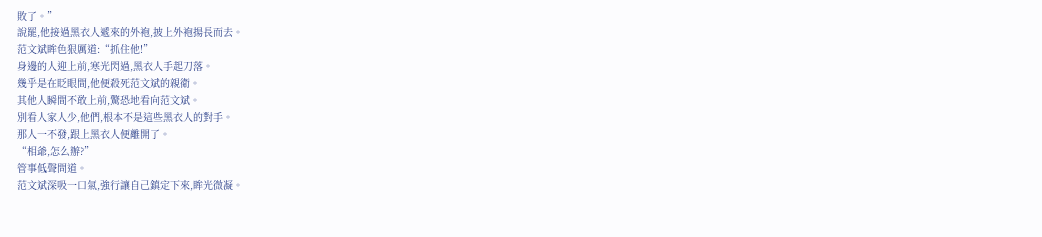敗了。”
說罷,他接過黑衣人遞來的外袍,披上外袍揚長而去。
范文斌眸色狠厲道:“抓住他!”
身邊的人迎上前,寒光閃過,黑衣人手起刀落。
幾乎是在眨眼間,他便殺死范文斌的親衛。
其他人瞬間不敢上前,驚恐地看向范文斌。
別看人家人少,他們,根本不是這些黑衣人的對手。
那人一不發,跟上黑衣人便離開了。
“相爺,怎么辦?”
管事低聲問道。
范文斌深吸一口氣,強行讓自己鎮定下來,眸光微凝。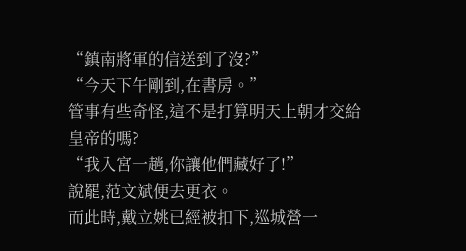“鎮南將軍的信送到了沒?”
“今天下午剛到,在書房。”
管事有些奇怪,這不是打算明天上朝才交給皇帝的嗎?
“我入宮一趟,你讓他們藏好了!”
說罷,范文斌便去更衣。
而此時,戴立姚已經被扣下,巡城營一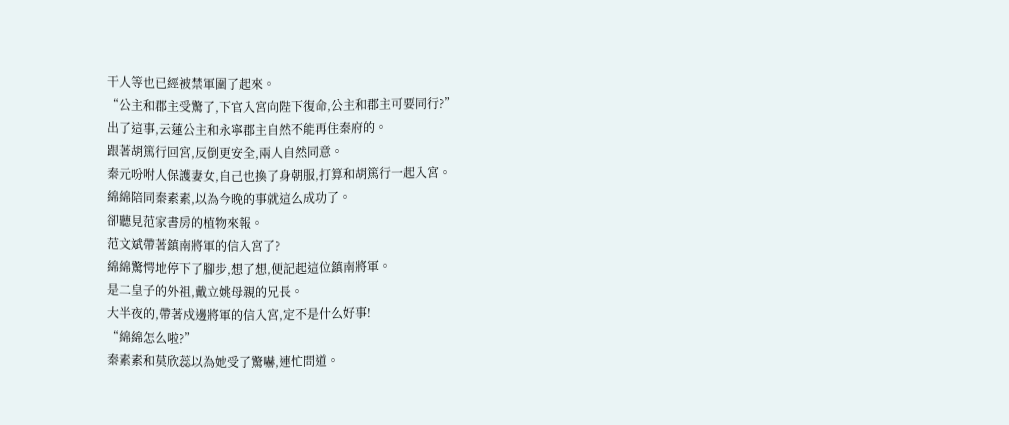干人等也已經被禁軍圍了起來。
“公主和郡主受驚了,下官入宮向陛下復命,公主和郡主可要同行?”
出了這事,云蓮公主和永寧郡主自然不能再住秦府的。
跟著胡篤行回宮,反倒更安全,兩人自然同意。
秦元吩咐人保護妻女,自己也換了身朝服,打算和胡篤行一起入宮。
綿綿陪同秦素素,以為今晚的事就這么成功了。
卻聽見范家書房的植物來報。
范文斌帶著鎮南將軍的信入宮了?
綿綿驚愕地停下了腳步,想了想,便記起這位鎮南將軍。
是二皇子的外祖,戴立姚母親的兄長。
大半夜的,帶著戍邊將軍的信入宮,定不是什么好事!
“綿綿怎么啦?”
秦素素和莫欣蕊以為她受了驚嚇,連忙問道。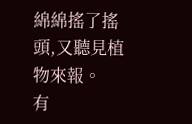綿綿搖了搖頭,又聽見植物來報。
有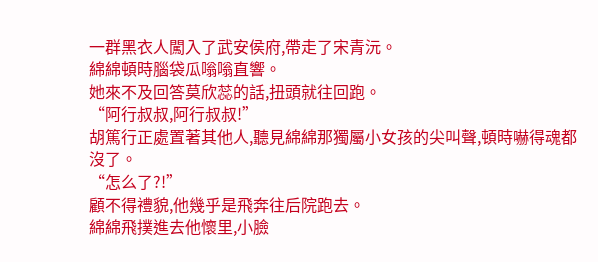一群黑衣人闖入了武安侯府,帶走了宋青沅。
綿綿頓時腦袋瓜嗡嗡直響。
她來不及回答莫欣蕊的話,扭頭就往回跑。
“阿行叔叔,阿行叔叔!”
胡篤行正處置著其他人,聽見綿綿那獨屬小女孩的尖叫聲,頓時嚇得魂都沒了。
“怎么了?!”
顧不得禮貌,他幾乎是飛奔往后院跑去。
綿綿飛撲進去他懷里,小臉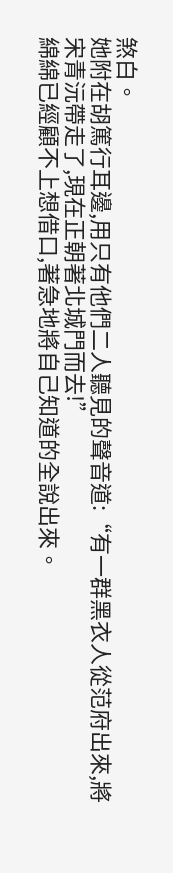煞白。
她附在胡篤行耳邊,用只有他們二人聽見的聲音道:“有一群黑衣人從范府出來,將宋青沅帶走了,現在正朝著北城門而去!”
綿綿已經顧不上想借口,著急地將自己知道的全說出來。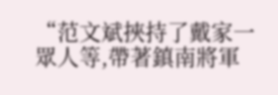“范文斌挾持了戴家一眾人等,帶著鎮南將軍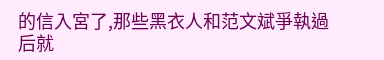的信入宮了,那些黑衣人和范文斌爭執過后就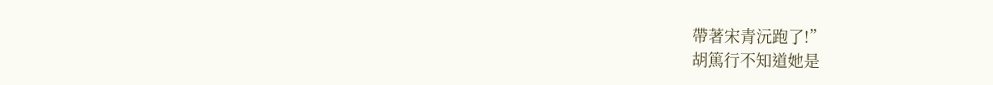帶著宋青沅跑了!”
胡篤行不知道她是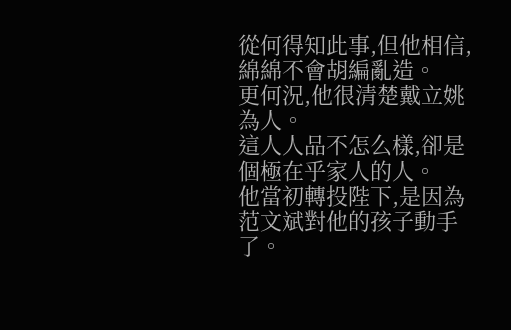從何得知此事,但他相信,綿綿不會胡編亂造。
更何況,他很清楚戴立姚為人。
這人人品不怎么樣,卻是個極在乎家人的人。
他當初轉投陛下,是因為范文斌對他的孩子動手了。